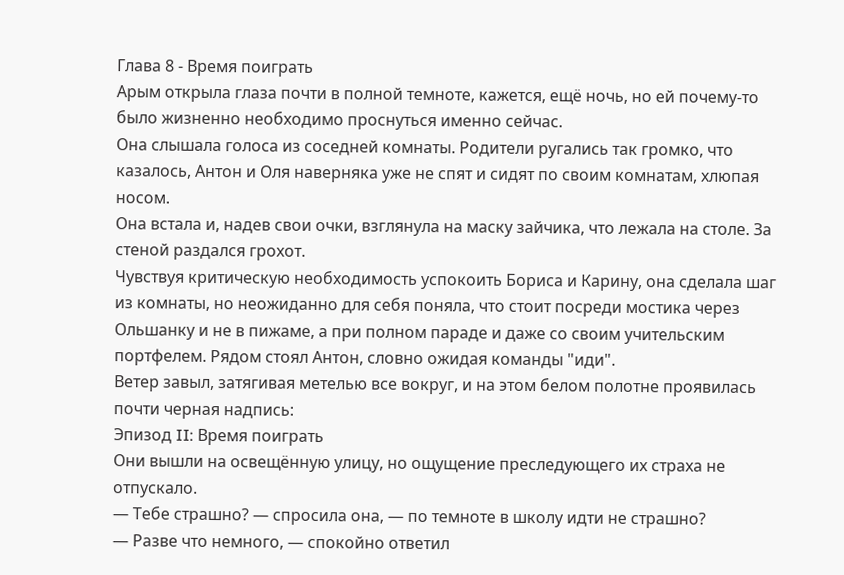Глава 8 - Время поиграть
Арым открыла глаза почти в полной темноте, кажется, ещё ночь, но ей почему-то было жизненно необходимо проснуться именно сейчас.
Она слышала голоса из соседней комнаты. Родители ругались так громко, что казалось, Антон и Оля наверняка уже не спят и сидят по своим комнатам, хлюпая носом.
Она встала и, надев свои очки, взглянула на маску зайчика, что лежала на столе. За стеной раздался грохот.
Чувствуя критическую необходимость успокоить Бориса и Карину, она сделала шаг из комнаты, но неожиданно для себя поняла, что стоит посреди мостика через Ольшанку и не в пижаме, а при полном параде и даже со своим учительским портфелем. Рядом стоял Антон, словно ожидая команды "иди".
Ветер завыл, затягивая метелью все вокруг, и на этом белом полотне проявилась почти черная надпись:
Эпизод II: Время поиграть
Они вышли на освещённую улицу, но ощущение преследующего их страха не отпускало.
— Тебе страшно? — спросила она, — по темноте в школу идти не страшно?
— Разве что немного, — спокойно ответил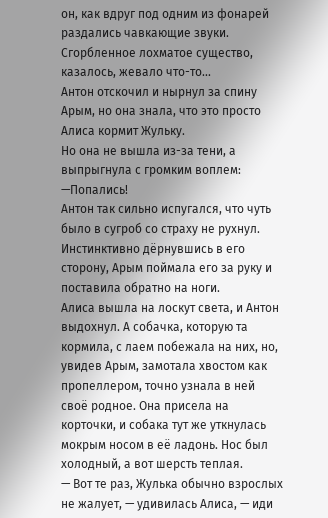он, как вдруг под одним из фонарей раздались чавкающие звуки.
Сгорбленное лохматое существо, казалось, жевало что-то...
Антон отскочил и нырнул за спину Арым, но она знала, что это просто Алиса кормит Жульку.
Но она не вышла из-за тени, а выпрыгнула с громким воплем:
—Попались!
Антон так сильно испугался, что чуть было в сугроб со страху не рухнул.
Инстинктивно дёрнувшись в его сторону, Арым поймала его за руку и поставила обратно на ноги.
Алиса вышла на лоскут света, и Антон выдохнул. А собачка, которую та кормила, с лаем побежала на них, но, увидев Арым, замотала хвостом как пропеллером, точно узнала в ней своё родное. Она присела на корточки, и собака тут же уткнулась мокрым носом в её ладонь. Нос был холодный, а вот шерсть теплая.
— Вот те раз, Жулька обычно взрослых не жалует, — удивилась Алиса, — иди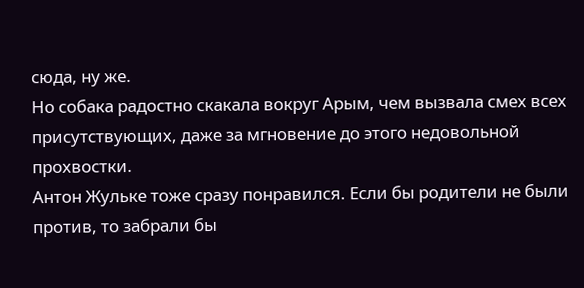сюда, ну же.
Но собака радостно скакала вокруг Арым, чем вызвала смех всех присутствующих, даже за мгновение до этого недовольной прохвостки.
Антон Жульке тоже сразу понравился. Если бы родители не были против, то забрали бы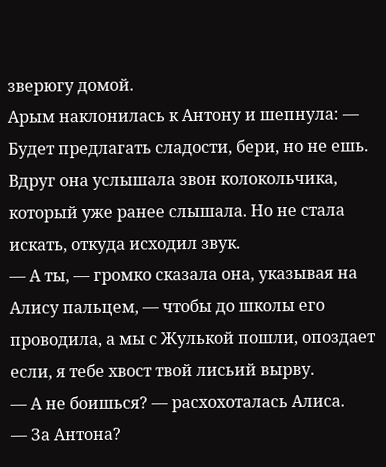зверюгу домой.
Арым наклонилась к Антону и шепнула: — Будет предлагать сладости, бери, но не ешь.
Вдруг она услышала звон колокольчика, который уже ранее слышала. Но не стала искать, откуда исходил звук.
— А ты, — громко сказала она, указывая на Алису пальцем, — чтобы до школы его проводила, а мы с Жулькой пошли, опоздает если, я тебе хвост твой лисьий вырву.
— А не боишься? — расхохоталась Алиса.
— За Антона?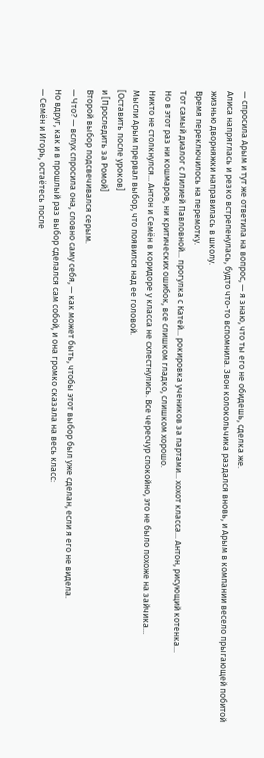— спросила Арым и тут же ответила на вопрос, — я знаю, что ты его не обидешь, сделка же.
Алиса напряглась и резко встрепенулась, будто что-то вспомнила. Звон колокольчика раздался вновь, и Арым в компании весело прыгающей побитой жизнью дворняжки направилась в школу.
Время переключилось на перемотку.
Тот самый диалог с Лилией Павловной... прогулка с Катей... рокировка учеников за партами... хохот класса... Антон, рисующий котенка...
Но в этот раз ни кошмаров, ни критических ошибок, все слишком гладко, слишком хорошо.
Никто не столкнулся... Антон и Семён в коридоре у класса не схлестнулись. Все чересчур спокойно, это не было похоже на зайчика...
Мысли Арым прервал выбор, что появился над ее головой.
[Оставить после уроков]
и [Проследить за Ромой]
Второй выбор подсвечивался серым.
— Что? — вслух спросила она, словно саму себя, — как может быть, чтобы этот выбор был уже сделан, если я его не видела.
Но вдруг, как и в прошлый раз выбор сделался сам собой, и она громко сказала на весь класс:
— Семён и Игорь, остаётесь после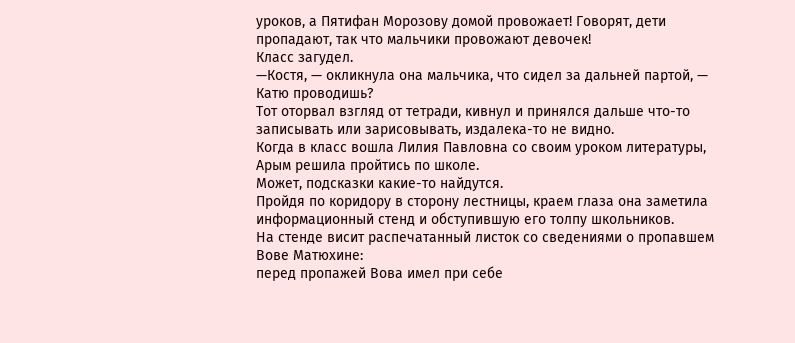уроков, а Пятифан Морозову домой провожает! Говорят, дети пропадают, так что мальчики провожают девочек!
Класс загудел.
—Костя, — окликнула она мальчика, что сидел за дальней партой, — Катю проводишь?
Тот оторвал взгляд от тетради, кивнул и принялся дальше что-то записывать или зарисовывать, издалека-то не видно.
Когда в класс вошла Лилия Павловна со своим уроком литературы, Арым решила пройтись по школе.
Может, подсказки какие-то найдутся.
Пройдя по коридору в сторону лестницы, краем глаза она заметила информационный стенд и обступившую его толпу школьников.
На стенде висит распечатанный листок со сведениями о пропавшем Вове Матюхине:
перед пропажей Вова имел при себе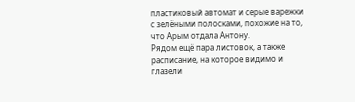пластиковый автомат и серые варежки с зелёными полосками, похожие на то, что Арым отдала Антону.
Рядом ещё пара листовок, а также расписание, на которое видимо и глазели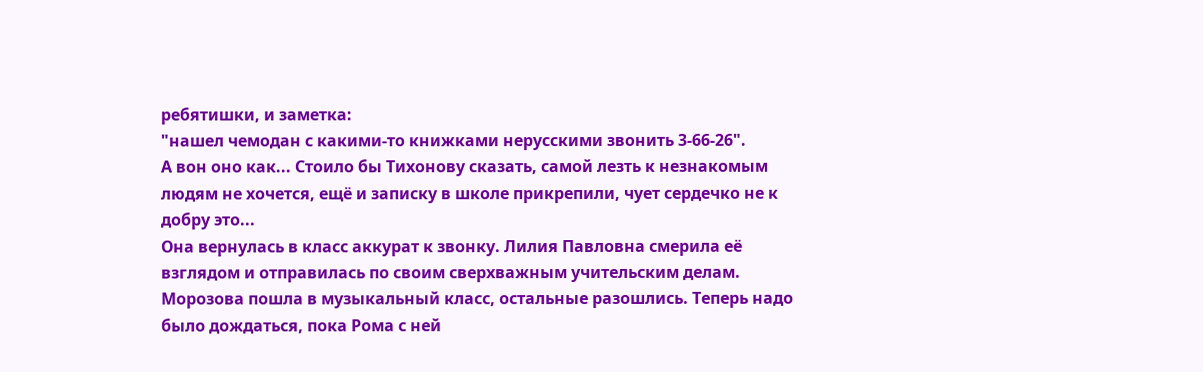ребятишки, и заметка:
"нашел чемодан с какими-то книжками нерусскими звонить 3-66-26".
А вон оно как... Стоило бы Тихонову сказать, самой лезть к незнакомым людям не хочется, ещё и записку в школе прикрепили, чует сердечко не к добру это...
Она вернулась в класс аккурат к звонку. Лилия Павловна смерила её взглядом и отправилась по своим сверхважным учительским делам.
Морозова пошла в музыкальный класс, остальные разошлись. Теперь надо было дождаться, пока Рома с ней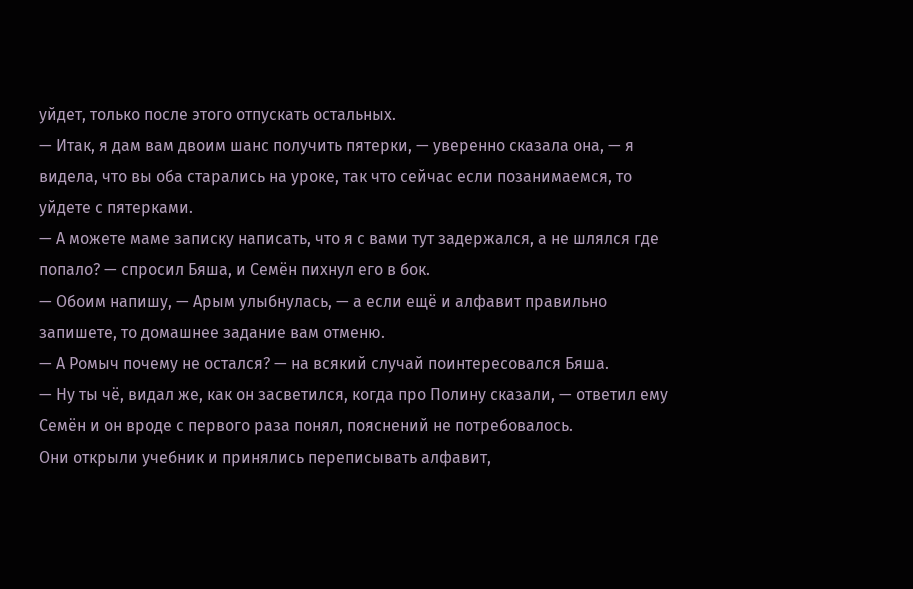уйдет, только после этого отпускать остальных.
— Итак, я дам вам двоим шанс получить пятерки, — уверенно сказала она, — я видела, что вы оба старались на уроке, так что сейчас если позанимаемся, то уйдете с пятерками.
— А можете маме записку написать, что я с вами тут задержался, а не шлялся где попало? — спросил Бяша, и Семён пихнул его в бок.
— Обоим напишу, — Арым улыбнулась, — а если ещё и алфавит правильно запишете, то домашнее задание вам отменю.
— А Ромыч почему не остался? — на всякий случай поинтересовался Бяша.
— Ну ты чё, видал же, как он засветился, когда про Полину сказали, — ответил ему Семён и он вроде с первого раза понял, пояснений не потребовалось.
Они открыли учебник и принялись переписывать алфавит,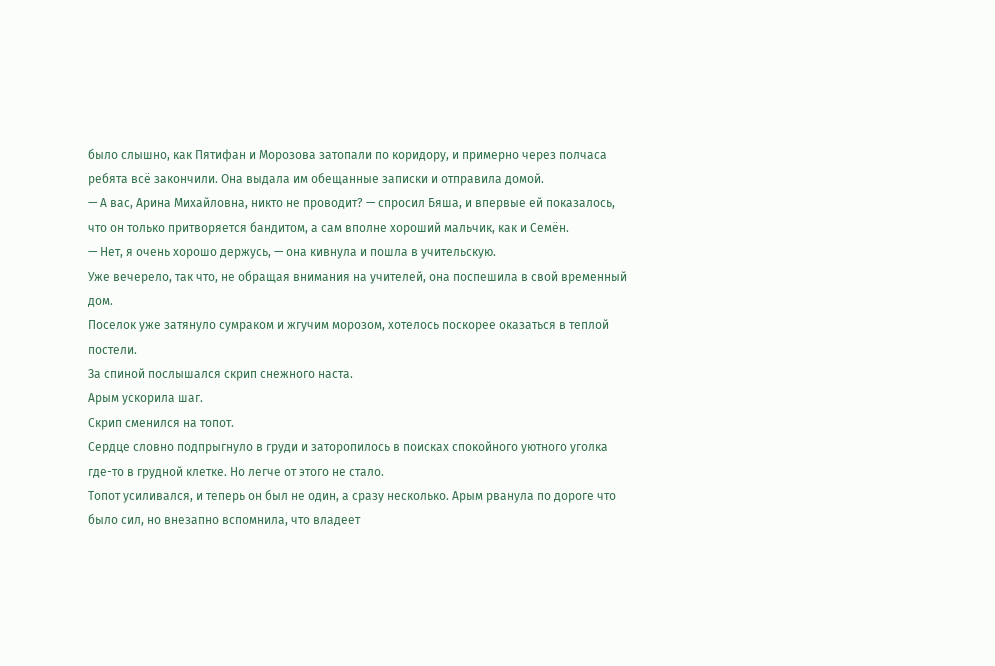было слышно, как Пятифан и Морозова затопали по коридору, и примерно через полчаса ребята всё закончили. Она выдала им обещанные записки и отправила домой.
— А вас, Арина Михайловна, никто не проводит? — спросил Бяша, и впервые ей показалось, что он только притворяется бандитом, а сам вполне хороший мальчик, как и Семён.
— Нет, я очень хорошо держусь, — она кивнула и пошла в учительскую.
Уже вечерело, так что, не обращая внимания на учителей, она поспешила в свой временный дом.
Поселок уже затянуло сумраком и жгучим морозом, хотелось поскорее оказаться в теплой постели.
За спиной послышался скрип снежного наста.
Арым ускорила шаг.
Скрип сменился на топот.
Сердце словно подпрыгнуло в груди и заторопилось в поисках спокойного уютного уголка где-то в грудной клетке. Но легче от этого не стало.
Топот усиливался, и теперь он был не один, а сразу несколько. Арым рванула по дороге что было сил, но внезапно вспомнила, что владеет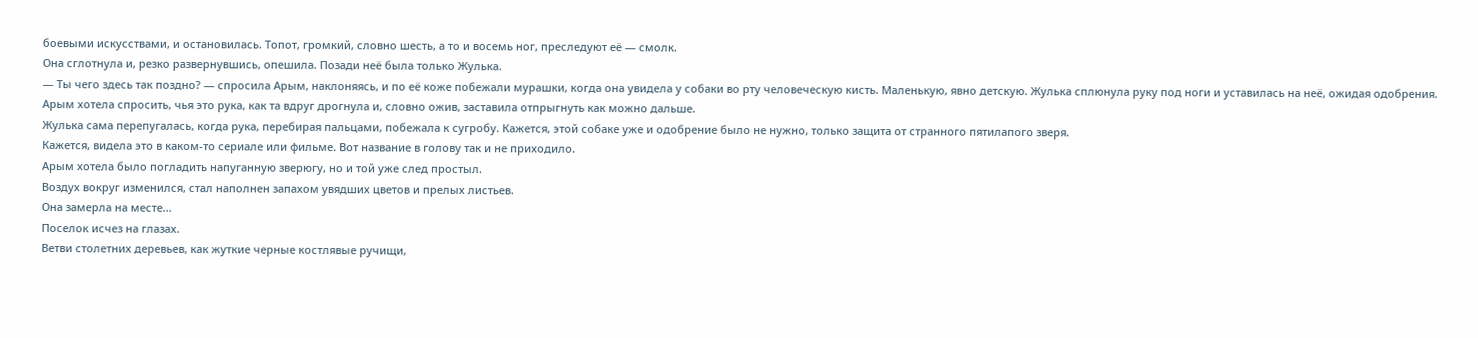боевыми искусствами, и остановилась. Топот, громкий, словно шесть, а то и восемь ног, преследуют её — смолк.
Она сглотнула и, резко развернувшись, опешила. Позади неё была только Жулька.
— Ты чего здесь так поздно? — спросила Арым, наклоняясь, и по её коже побежали мурашки, когда она увидела у собаки во рту человеческую кисть. Маленькую, явно детскую. Жулька сплюнула руку под ноги и уставилась на неё, ожидая одобрения.
Арым хотела спросить, чья это рука, как та вдруг дрогнула и, словно ожив, заставила отпрыгнуть как можно дальше.
Жулька сама перепугалась, когда рука, перебирая пальцами, побежала к сугробу. Кажется, этой собаке уже и одобрение было не нужно, только защита от странного пятилапого зверя.
Кажется, видела это в каком-то сериале или фильме. Вот название в голову так и не приходило.
Арым хотела было погладить напуганную зверюгу, но и той уже след простыл.
Воздух вокруг изменился, стал наполнен запахом увядших цветов и прелых листьев.
Она замерла на месте...
Поселок исчез на глазах.
Ветви столетних деревьев, как жуткие черные костлявые ручищи,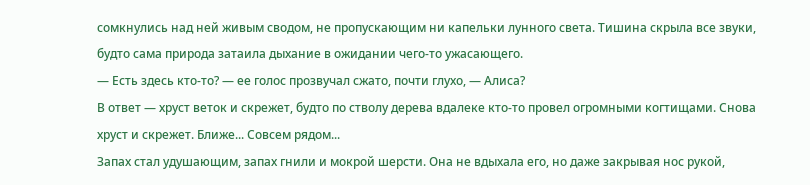сомкнулись над ней живым сводом, не пропускающим ни капельки лунного света. Тишина скрыла все звуки, будто сама природа затаила дыхание в ожидании чего-то ужасающего.
— Есть здесь кто-то? — ее голос прозвучал сжато, почти глухо, — Алиса?
В ответ — хруст веток и скрежет, будто по стволу дерева вдалеке кто-то провел огромными когтищами. Снова хруст и скрежет. Ближе... Совсем рядом...
Запах стал удушающим, запах гнили и мокрой шерсти. Она не вдыхала его, но даже закрывая нос рукой,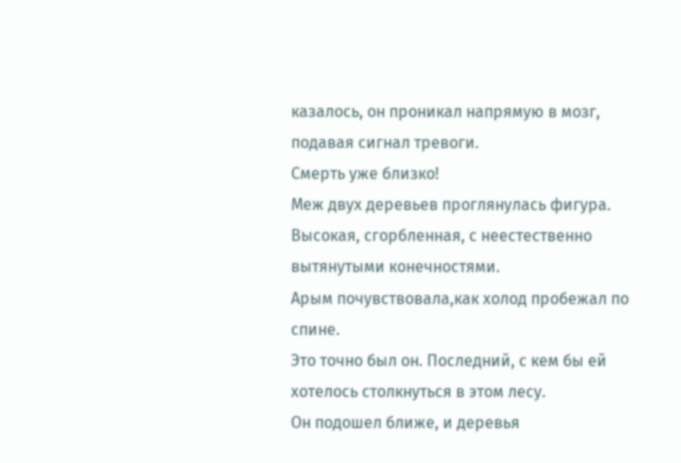казалось, он проникал напрямую в мозг, подавая сигнал тревоги.
Смерть уже близко!
Меж двух деревьев проглянулась фигура.
Высокая, сгорбленная, с неестественно вытянутыми конечностями.
Арым почувствовала,как холод пробежал по спине.
Это точно был он. Последний, с кем бы ей хотелось столкнуться в этом лесу.
Он подошел ближе, и деревья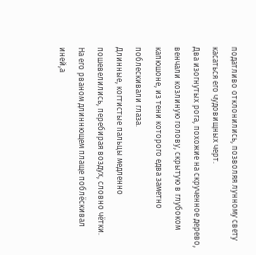податливо отклонились, позволяя лунному свету касаться его чудовищных черт.
Два изогнутых рога, похожие на скрученное дерево, венчали козлиную голову, скрытую в глубоком капюшоне, из тени которого едва заметно поблескивали глаза.
Длинные, когтистые пальцы медленно пошевелились, перебирая воздух, словно чётки.
На его рваном длиннющем плаще поблёскивал иней,а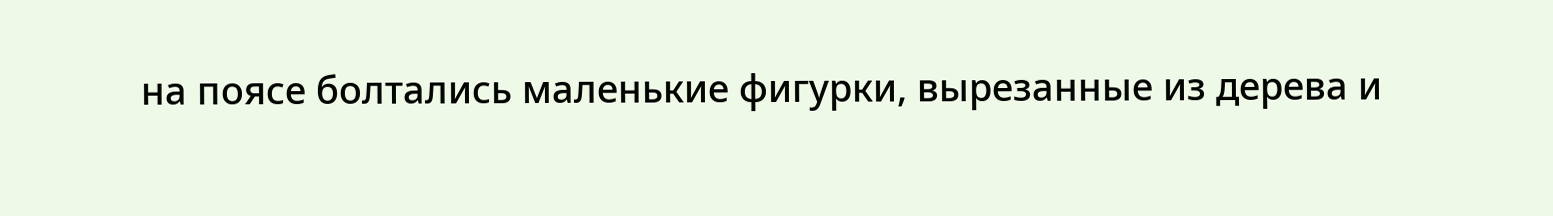на поясе болтались маленькие фигурки, вырезанные из дерева и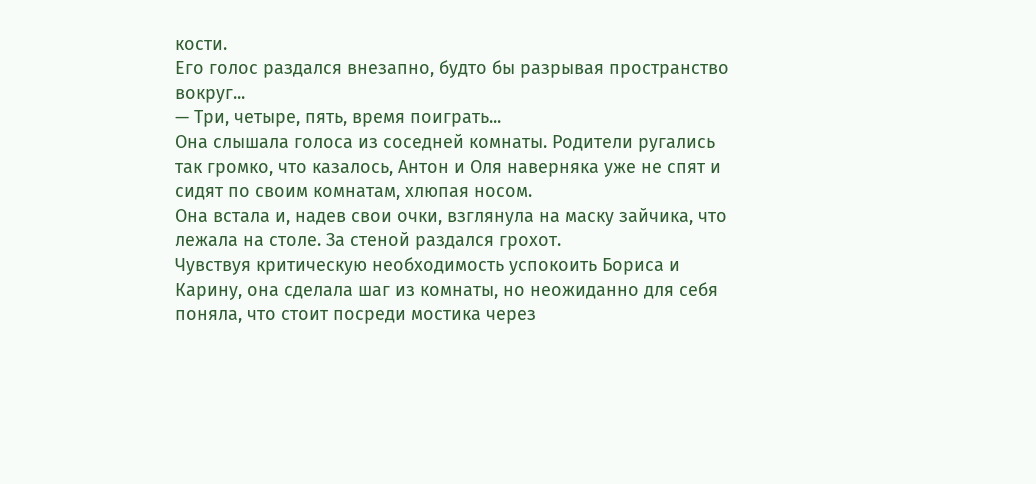кости.
Его голос раздался внезапно, будто бы разрывая пространство вокруг...
— Три, четыре, пять, время поиграть...
Она слышала голоса из соседней комнаты. Родители ругались так громко, что казалось, Антон и Оля наверняка уже не спят и сидят по своим комнатам, хлюпая носом.
Она встала и, надев свои очки, взглянула на маску зайчика, что лежала на столе. За стеной раздался грохот.
Чувствуя критическую необходимость успокоить Бориса и Карину, она сделала шаг из комнаты, но неожиданно для себя поняла, что стоит посреди мостика через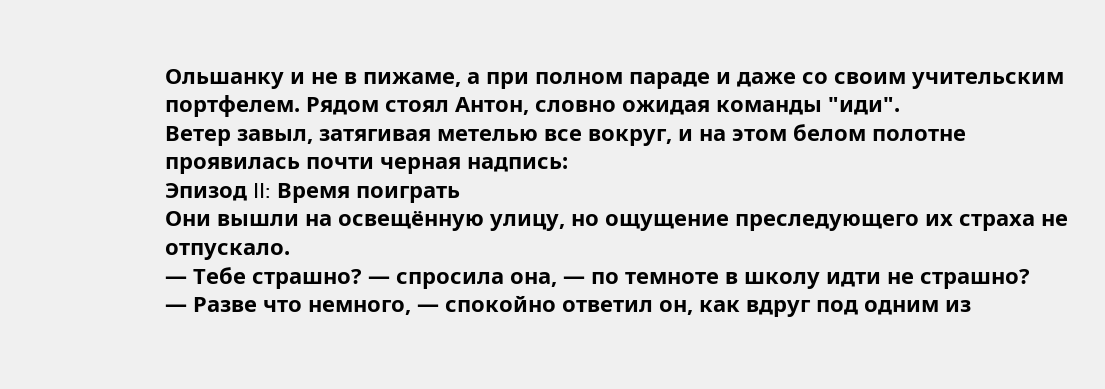Ольшанку и не в пижаме, а при полном параде и даже со своим учительским портфелем. Рядом стоял Антон, словно ожидая команды "иди".
Ветер завыл, затягивая метелью все вокруг, и на этом белом полотне проявилась почти черная надпись:
Эпизод II: Время поиграть
Они вышли на освещённую улицу, но ощущение преследующего их страха не отпускало.
— Тебе страшно? — спросила она, — по темноте в школу идти не страшно?
— Разве что немного, — спокойно ответил он, как вдруг под одним из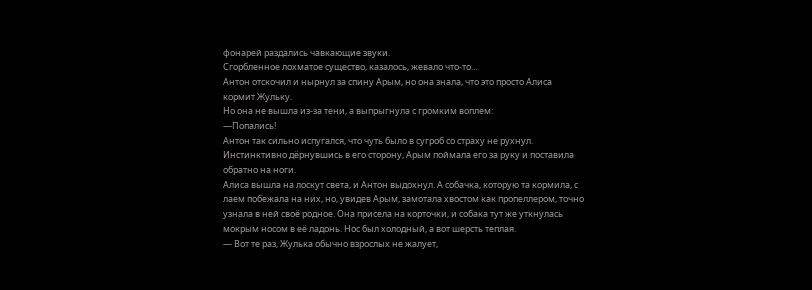фонарей раздались чавкающие звуки.
Сгорбленное лохматое существо, казалось, жевало что-то...
Антон отскочил и нырнул за спину Арым, но она знала, что это просто Алиса кормит Жульку.
Но она не вышла из-за тени, а выпрыгнула с громким воплем:
—Попались!
Антон так сильно испугался, что чуть было в сугроб со страху не рухнул.
Инстинктивно дёрнувшись в его сторону, Арым поймала его за руку и поставила обратно на ноги.
Алиса вышла на лоскут света, и Антон выдохнул. А собачка, которую та кормила, с лаем побежала на них, но, увидев Арым, замотала хвостом как пропеллером, точно узнала в ней своё родное. Она присела на корточки, и собака тут же уткнулась мокрым носом в её ладонь. Нос был холодный, а вот шерсть теплая.
— Вот те раз, Жулька обычно взрослых не жалует,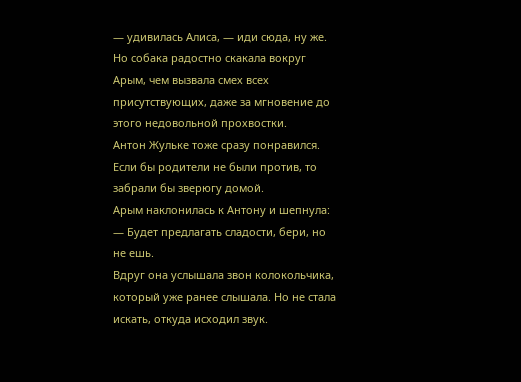— удивилась Алиса, — иди сюда, ну же.
Но собака радостно скакала вокруг Арым, чем вызвала смех всех присутствующих, даже за мгновение до этого недовольной прохвостки.
Антон Жульке тоже сразу понравился. Если бы родители не были против, то забрали бы зверюгу домой.
Арым наклонилась к Антону и шепнула: — Будет предлагать сладости, бери, но не ешь.
Вдруг она услышала звон колокольчика, который уже ранее слышала. Но не стала искать, откуда исходил звук.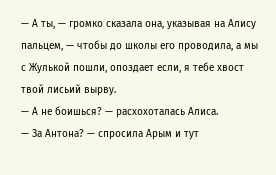— А ты, — громко сказала она, указывая на Алису пальцем, — чтобы до школы его проводила, а мы с Жулькой пошли, опоздает если, я тебе хвост твой лисьий вырву.
— А не боишься? — расхохоталась Алиса.
— За Антона? — спросила Арым и тут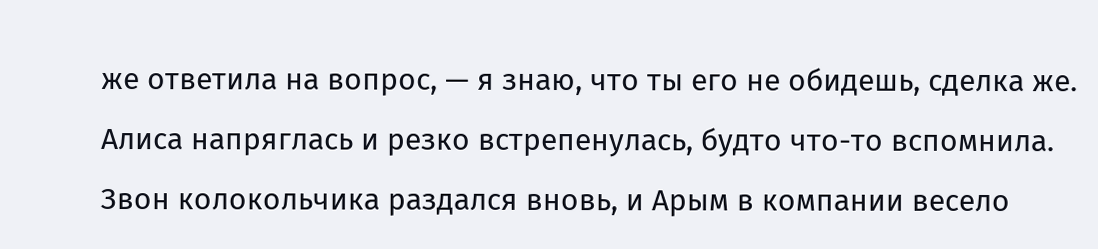же ответила на вопрос, — я знаю, что ты его не обидешь, сделка же.
Алиса напряглась и резко встрепенулась, будто что-то вспомнила. Звон колокольчика раздался вновь, и Арым в компании весело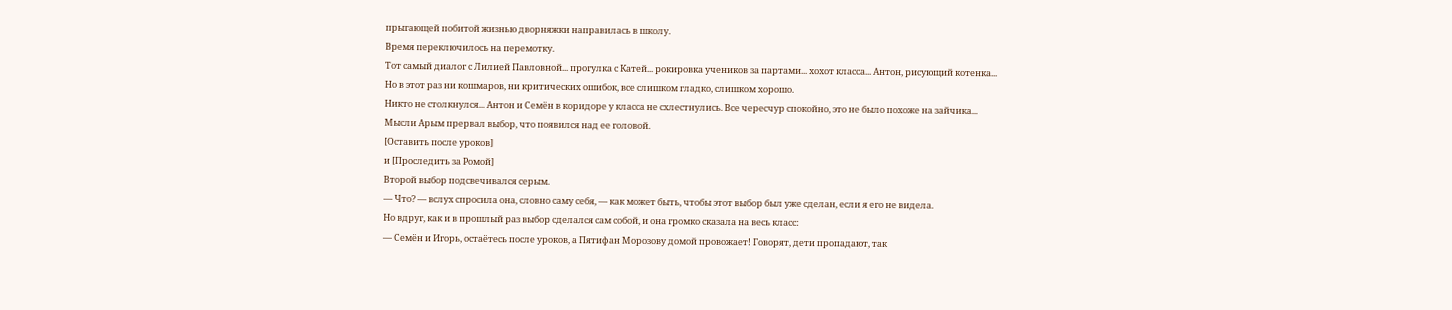прыгающей побитой жизнью дворняжки направилась в школу.
Время переключилось на перемотку.
Тот самый диалог с Лилией Павловной... прогулка с Катей... рокировка учеников за партами... хохот класса... Антон, рисующий котенка...
Но в этот раз ни кошмаров, ни критических ошибок, все слишком гладко, слишком хорошо.
Никто не столкнулся... Антон и Семён в коридоре у класса не схлестнулись. Все чересчур спокойно, это не было похоже на зайчика...
Мысли Арым прервал выбор, что появился над ее головой.
[Оставить после уроков]
и [Проследить за Ромой]
Второй выбор подсвечивался серым.
— Что? — вслух спросила она, словно саму себя, — как может быть, чтобы этот выбор был уже сделан, если я его не видела.
Но вдруг, как и в прошлый раз выбор сделался сам собой, и она громко сказала на весь класс:
— Семён и Игорь, остаётесь после уроков, а Пятифан Морозову домой провожает! Говорят, дети пропадают, так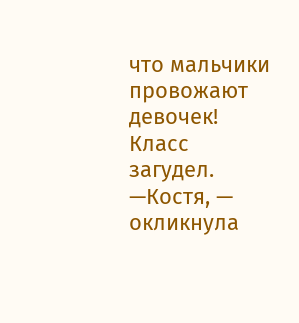что мальчики провожают девочек!
Класс загудел.
—Костя, — окликнула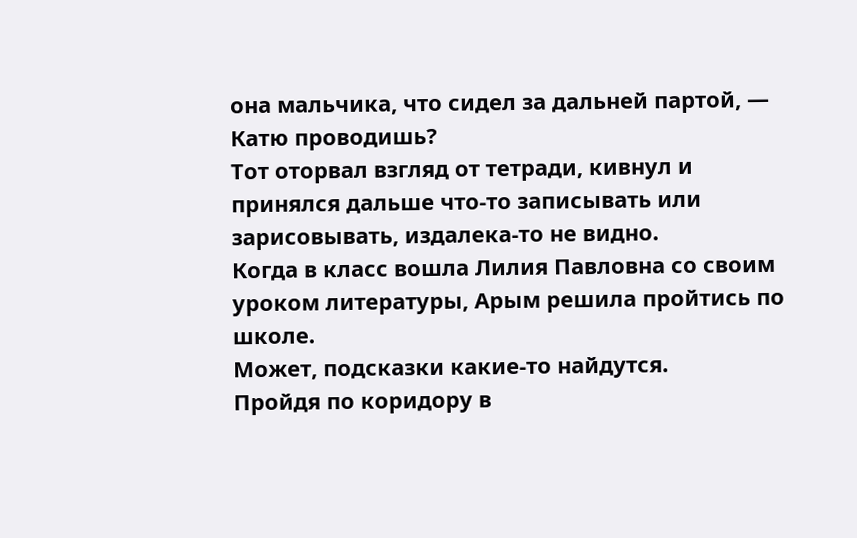она мальчика, что сидел за дальней партой, — Катю проводишь?
Тот оторвал взгляд от тетради, кивнул и принялся дальше что-то записывать или зарисовывать, издалека-то не видно.
Когда в класс вошла Лилия Павловна со своим уроком литературы, Арым решила пройтись по школе.
Может, подсказки какие-то найдутся.
Пройдя по коридору в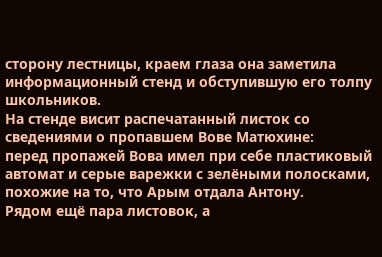сторону лестницы, краем глаза она заметила информационный стенд и обступившую его толпу школьников.
На стенде висит распечатанный листок со сведениями о пропавшем Вове Матюхине:
перед пропажей Вова имел при себе пластиковый автомат и серые варежки с зелёными полосками, похожие на то, что Арым отдала Антону.
Рядом ещё пара листовок, а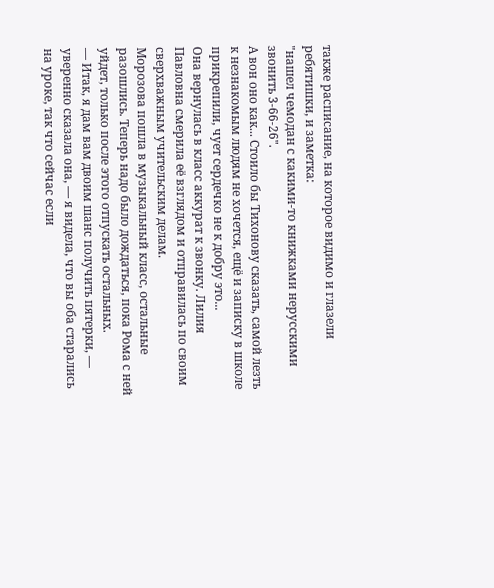также расписание, на которое видимо и глазели ребятишки, и заметка:
"нашел чемодан с какими-то книжками нерусскими звонить 3-66-26".
А вон оно как... Стоило бы Тихонову сказать, самой лезть к незнакомым людям не хочется, ещё и записку в школе прикрепили, чует сердечко не к добру это...
Она вернулась в класс аккурат к звонку. Лилия Павловна смерила её взглядом и отправилась по своим сверхважным учительским делам.
Морозова пошла в музыкальный класс, остальные разошлись. Теперь надо было дождаться, пока Рома с ней уйдет, только после этого отпускать остальных.
— Итак, я дам вам двоим шанс получить пятерки, — уверенно сказала она, — я видела, что вы оба старались на уроке, так что сейчас если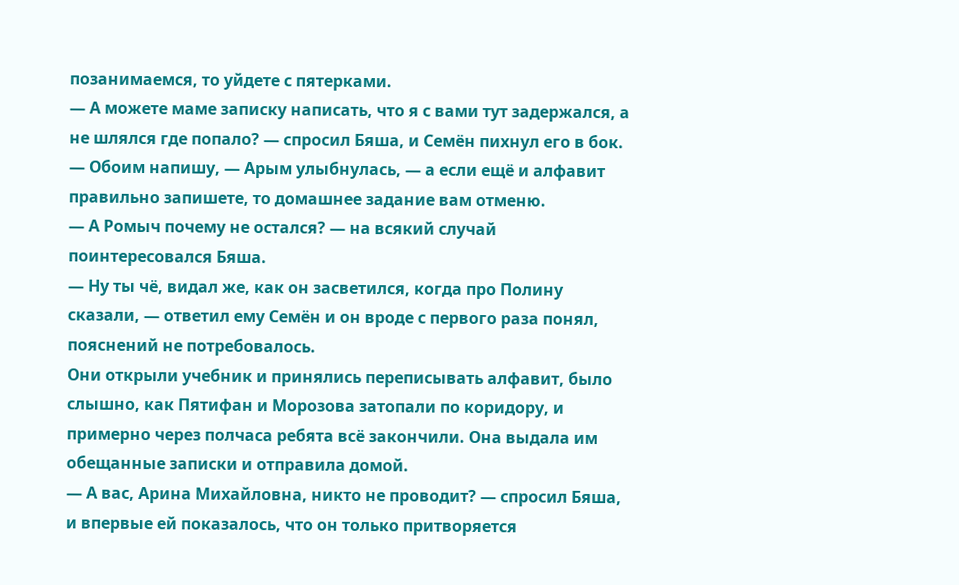позанимаемся, то уйдете с пятерками.
— А можете маме записку написать, что я с вами тут задержался, а не шлялся где попало? — спросил Бяша, и Семён пихнул его в бок.
— Обоим напишу, — Арым улыбнулась, — а если ещё и алфавит правильно запишете, то домашнее задание вам отменю.
— А Ромыч почему не остался? — на всякий случай поинтересовался Бяша.
— Ну ты чё, видал же, как он засветился, когда про Полину сказали, — ответил ему Семён и он вроде с первого раза понял, пояснений не потребовалось.
Они открыли учебник и принялись переписывать алфавит, было слышно, как Пятифан и Морозова затопали по коридору, и примерно через полчаса ребята всё закончили. Она выдала им обещанные записки и отправила домой.
— А вас, Арина Михайловна, никто не проводит? — спросил Бяша, и впервые ей показалось, что он только притворяется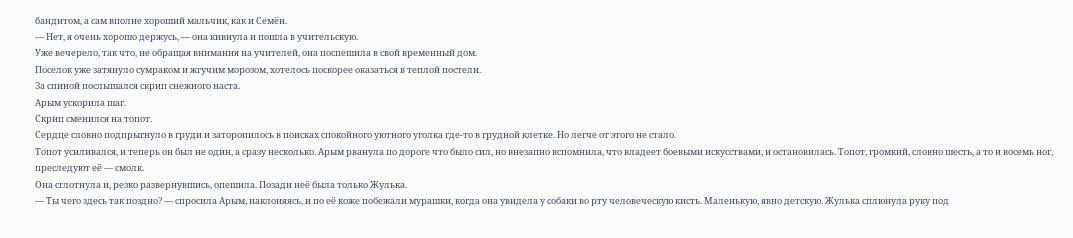бандитом, а сам вполне хороший мальчик, как и Семён.
— Нет, я очень хорошо держусь, — она кивнула и пошла в учительскую.
Уже вечерело, так что, не обращая внимания на учителей, она поспешила в свой временный дом.
Поселок уже затянуло сумраком и жгучим морозом, хотелось поскорее оказаться в теплой постели.
За спиной послышался скрип снежного наста.
Арым ускорила шаг.
Скрип сменился на топот.
Сердце словно подпрыгнуло в груди и заторопилось в поисках спокойного уютного уголка где-то в грудной клетке. Но легче от этого не стало.
Топот усиливался, и теперь он был не один, а сразу несколько. Арым рванула по дороге что было сил, но внезапно вспомнила, что владеет боевыми искусствами, и остановилась. Топот, громкий, словно шесть, а то и восемь ног, преследуют её — смолк.
Она сглотнула и, резко развернувшись, опешила. Позади неё была только Жулька.
— Ты чего здесь так поздно? — спросила Арым, наклоняясь, и по её коже побежали мурашки, когда она увидела у собаки во рту человеческую кисть. Маленькую, явно детскую. Жулька сплюнула руку под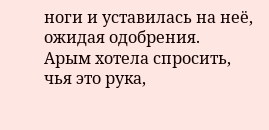ноги и уставилась на неё, ожидая одобрения.
Арым хотела спросить, чья это рука,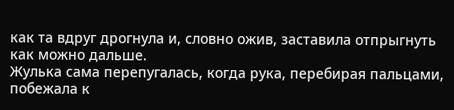как та вдруг дрогнула и, словно ожив, заставила отпрыгнуть как можно дальше.
Жулька сама перепугалась, когда рука, перебирая пальцами, побежала к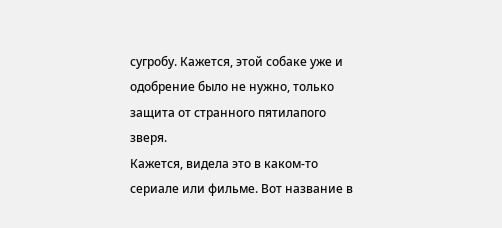сугробу. Кажется, этой собаке уже и одобрение было не нужно, только защита от странного пятилапого зверя.
Кажется, видела это в каком-то сериале или фильме. Вот название в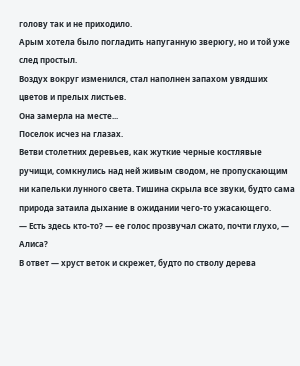голову так и не приходило.
Арым хотела было погладить напуганную зверюгу, но и той уже след простыл.
Воздух вокруг изменился, стал наполнен запахом увядших цветов и прелых листьев.
Она замерла на месте...
Поселок исчез на глазах.
Ветви столетних деревьев, как жуткие черные костлявые ручищи, сомкнулись над ней живым сводом, не пропускающим ни капельки лунного света. Тишина скрыла все звуки, будто сама природа затаила дыхание в ожидании чего-то ужасающего.
— Есть здесь кто-то? — ее голос прозвучал сжато, почти глухо, — Алиса?
В ответ — хруст веток и скрежет, будто по стволу дерева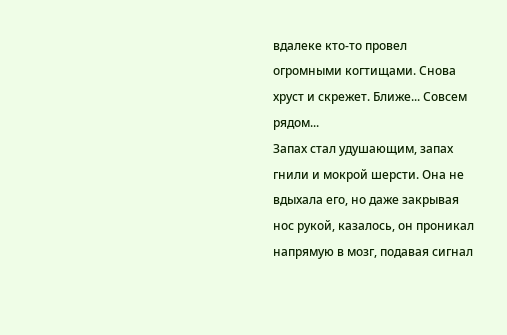вдалеке кто-то провел огромными когтищами. Снова хруст и скрежет. Ближе... Совсем рядом...
Запах стал удушающим, запах гнили и мокрой шерсти. Она не вдыхала его, но даже закрывая нос рукой, казалось, он проникал напрямую в мозг, подавая сигнал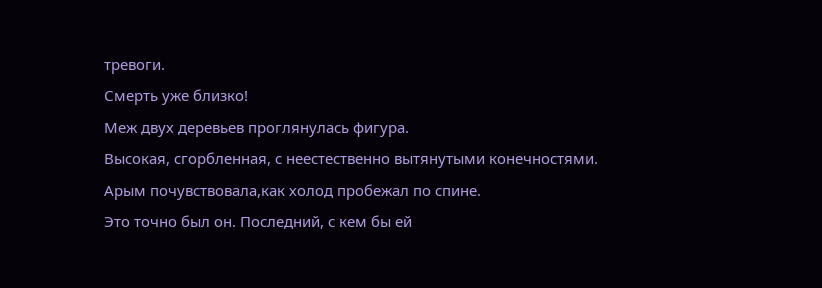тревоги.
Смерть уже близко!
Меж двух деревьев проглянулась фигура.
Высокая, сгорбленная, с неестественно вытянутыми конечностями.
Арым почувствовала,как холод пробежал по спине.
Это точно был он. Последний, с кем бы ей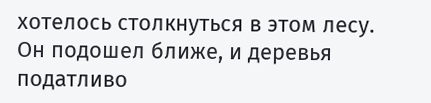хотелось столкнуться в этом лесу.
Он подошел ближе, и деревья податливо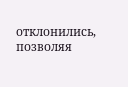отклонились, позволяя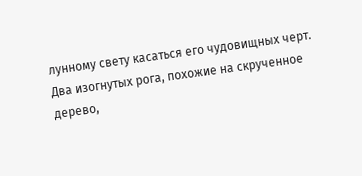лунному свету касаться его чудовищных черт.
Два изогнутых рога, похожие на скрученное дерево,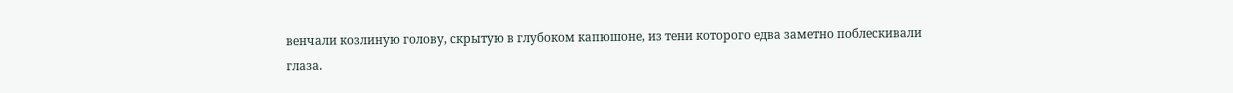венчали козлиную голову, скрытую в глубоком капюшоне, из тени которого едва заметно поблескивали глаза.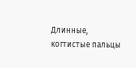Длинные, когтистые пальцы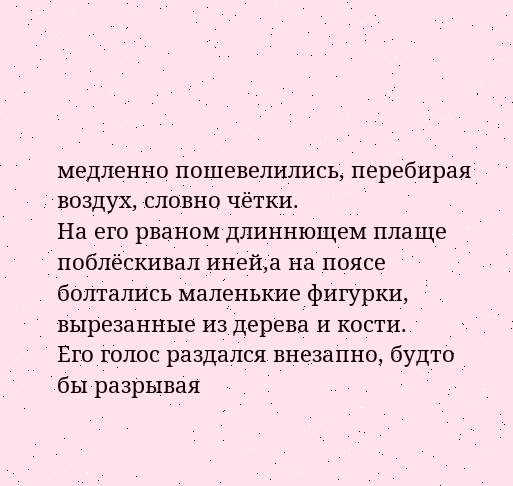медленно пошевелились, перебирая воздух, словно чётки.
На его рваном длиннющем плаще поблёскивал иней,а на поясе болтались маленькие фигурки, вырезанные из дерева и кости.
Его голос раздался внезапно, будто бы разрывая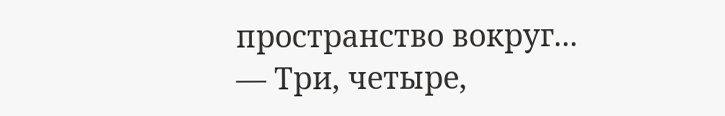пространство вокруг...
— Три, четыре,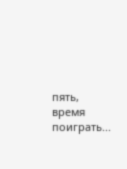пять, время поиграть...